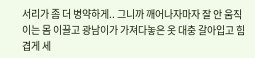서리가 좀 더 병약하게.. 그니까 깨어나자마자 잘 안 움직이는 몸 이끌고 광남이가 가져다놓은 옷 대충 갈아입고 힘겹게 세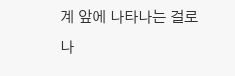계 앞에 나타나는 걸로 나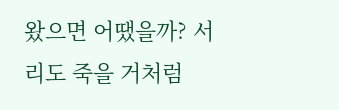왔으면 어땠을까? 서리도 죽을 거처럼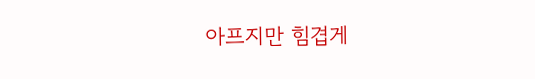아프지만 힘겹게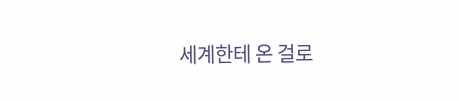세계한테 온 걸로